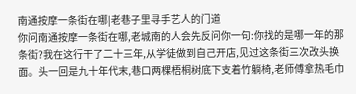南通按摩一条街在哪|老巷子里寻手艺人的门道
你问南通按摩一条街在哪,老城南的人会先反问你一句:你找的是哪一年的那条街?我在这行干了二十三年,从学徒做到自己开店,见过这条街三次改头换面。头一回是九十年代末,巷口两棵梧桐树底下支着竹躺椅,老师傅拿热毛巾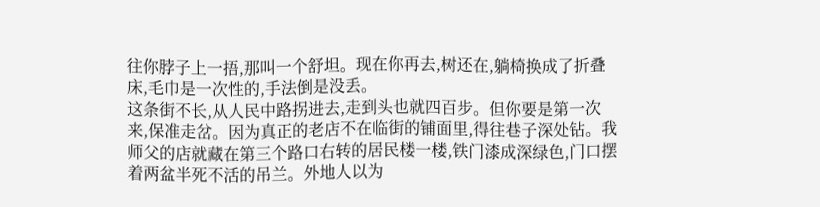往你脖子上一捂,那叫一个舒坦。现在你再去,树还在,躺椅换成了折叠床,毛巾是一次性的,手法倒是没丢。
这条街不长,从人民中路拐进去,走到头也就四百步。但你要是第一次来,保准走岔。因为真正的老店不在临街的铺面里,得往巷子深处钻。我师父的店就藏在第三个路口右转的居民楼一楼,铁门漆成深绿色,门口摆着两盆半死不活的吊兰。外地人以为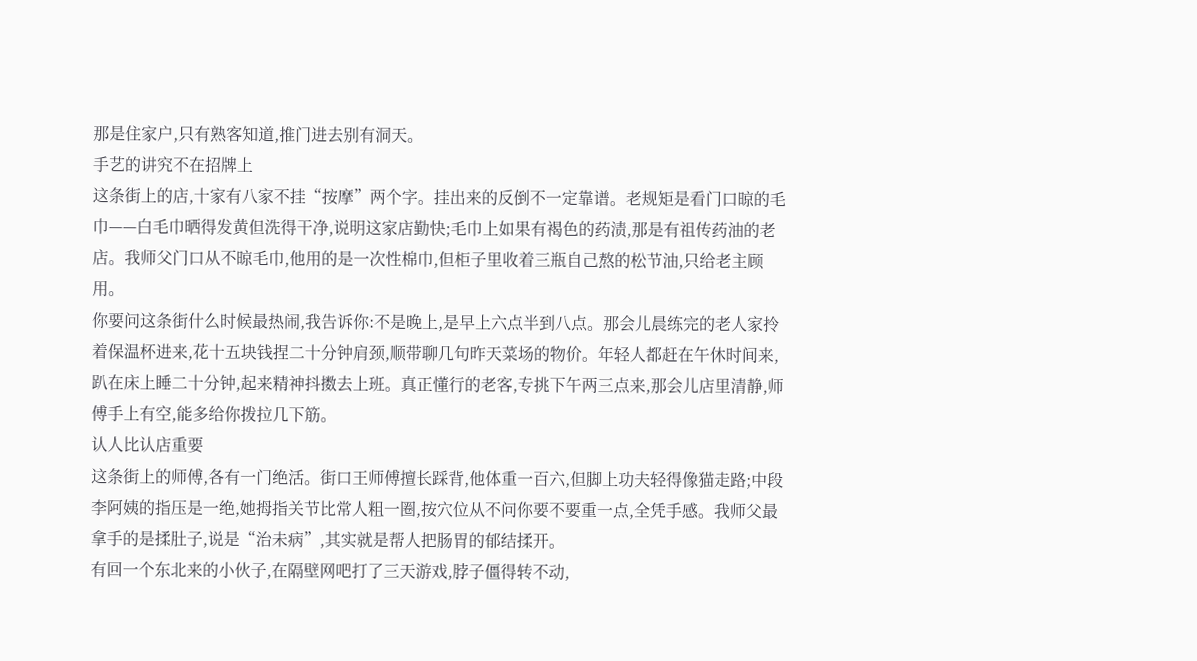那是住家户,只有熟客知道,推门进去别有洞天。
手艺的讲究不在招牌上
这条街上的店,十家有八家不挂“按摩”两个字。挂出来的反倒不一定靠谱。老规矩是看门口晾的毛巾——白毛巾晒得发黄但洗得干净,说明这家店勤快;毛巾上如果有褐色的药渍,那是有祖传药油的老店。我师父门口从不晾毛巾,他用的是一次性棉巾,但柜子里收着三瓶自己熬的松节油,只给老主顾用。
你要问这条街什么时候最热闹,我告诉你:不是晚上,是早上六点半到八点。那会儿晨练完的老人家拎着保温杯进来,花十五块钱捏二十分钟肩颈,顺带聊几句昨天菜场的物价。年轻人都赶在午休时间来,趴在床上睡二十分钟,起来精神抖擞去上班。真正懂行的老客,专挑下午两三点来,那会儿店里清静,师傅手上有空,能多给你拨拉几下筋。
认人比认店重要
这条街上的师傅,各有一门绝活。街口王师傅擅长踩背,他体重一百六,但脚上功夫轻得像猫走路;中段李阿姨的指压是一绝,她拇指关节比常人粗一圈,按穴位从不问你要不要重一点,全凭手感。我师父最拿手的是揉肚子,说是“治未病”,其实就是帮人把肠胃的郁结揉开。
有回一个东北来的小伙子,在隔壁网吧打了三天游戏,脖子僵得转不动,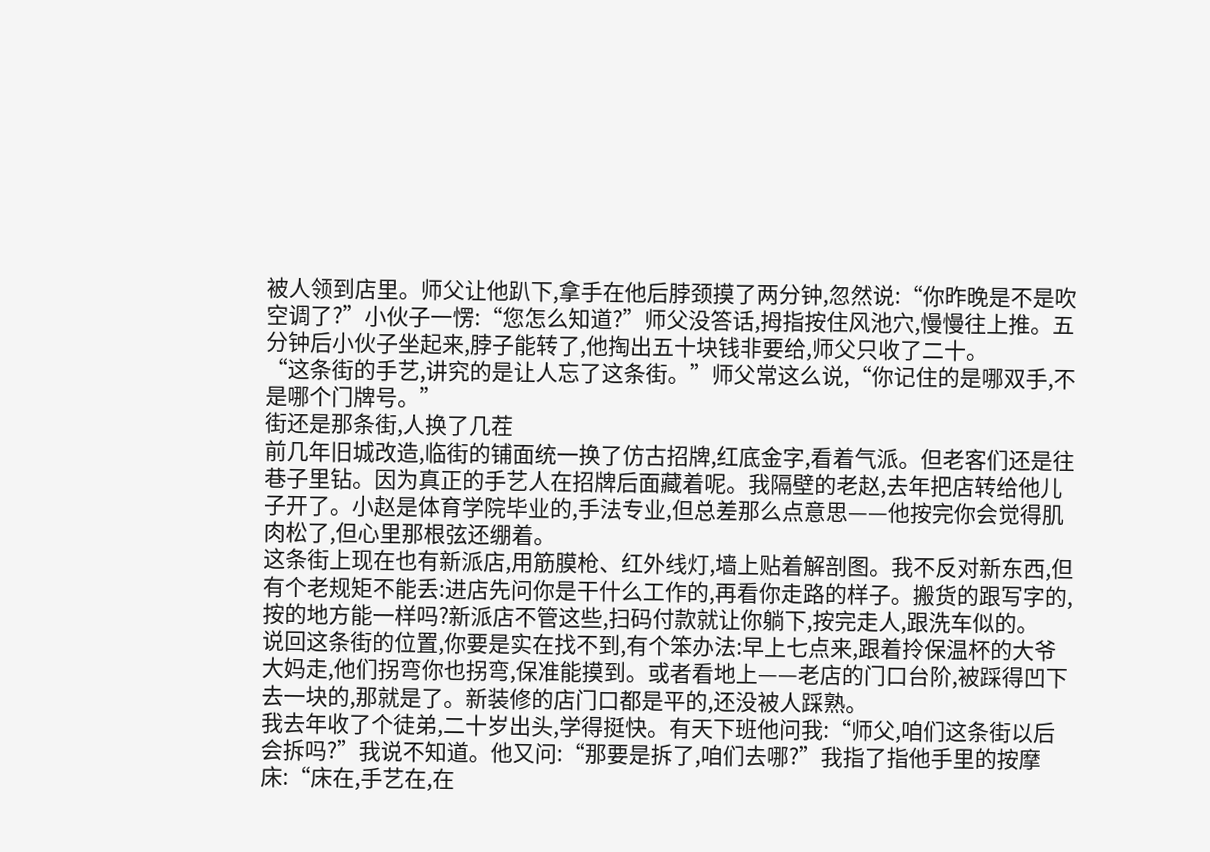被人领到店里。师父让他趴下,拿手在他后脖颈摸了两分钟,忽然说:“你昨晚是不是吹空调了?”小伙子一愣:“您怎么知道?”师父没答话,拇指按住风池穴,慢慢往上推。五分钟后小伙子坐起来,脖子能转了,他掏出五十块钱非要给,师父只收了二十。
“这条街的手艺,讲究的是让人忘了这条街。”师父常这么说,“你记住的是哪双手,不是哪个门牌号。”
街还是那条街,人换了几茬
前几年旧城改造,临街的铺面统一换了仿古招牌,红底金字,看着气派。但老客们还是往巷子里钻。因为真正的手艺人在招牌后面藏着呢。我隔壁的老赵,去年把店转给他儿子开了。小赵是体育学院毕业的,手法专业,但总差那么点意思——他按完你会觉得肌肉松了,但心里那根弦还绷着。
这条街上现在也有新派店,用筋膜枪、红外线灯,墙上贴着解剖图。我不反对新东西,但有个老规矩不能丢:进店先问你是干什么工作的,再看你走路的样子。搬货的跟写字的,按的地方能一样吗?新派店不管这些,扫码付款就让你躺下,按完走人,跟洗车似的。
说回这条街的位置,你要是实在找不到,有个笨办法:早上七点来,跟着拎保温杯的大爷大妈走,他们拐弯你也拐弯,保准能摸到。或者看地上——老店的门口台阶,被踩得凹下去一块的,那就是了。新装修的店门口都是平的,还没被人踩熟。
我去年收了个徒弟,二十岁出头,学得挺快。有天下班他问我:“师父,咱们这条街以后会拆吗?”我说不知道。他又问:“那要是拆了,咱们去哪?”我指了指他手里的按摩床:“床在,手艺在,在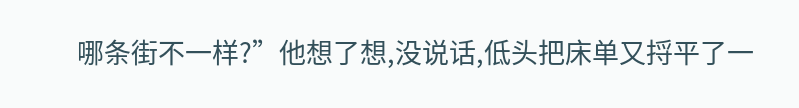哪条街不一样?”他想了想,没说话,低头把床单又捋平了一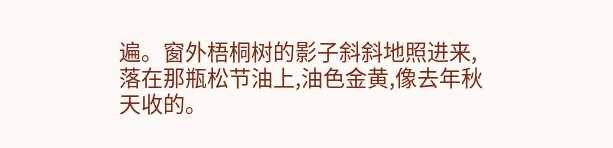遍。窗外梧桐树的影子斜斜地照进来,落在那瓶松节油上,油色金黄,像去年秋天收的。